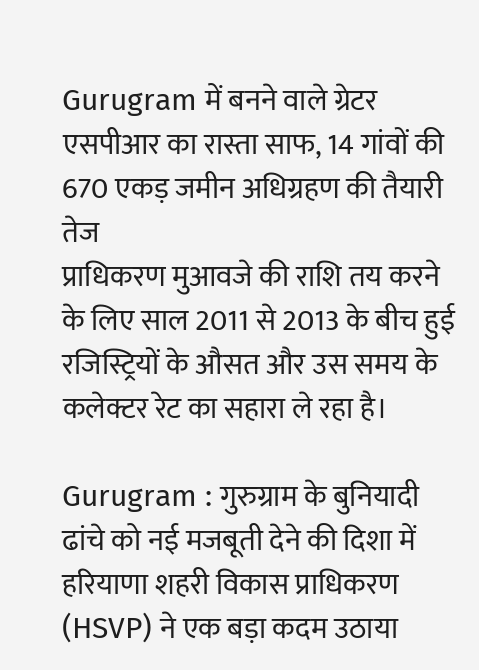Gurugram में बनने वाले ग्रेटर एसपीआर का रास्ता साफ, 14 गांवों की 670 एकड़ जमीन अधिग्रहण की तैयारी तेज
प्राधिकरण मुआवजे की राशि तय करने के लिए साल 2011 से 2013 के बीच हुई रजिस्ट्रियों के औसत और उस समय के कलेक्टर रेट का सहारा ले रहा है।

Gurugram : गुरुग्राम के बुनियादी ढांचे को नई मजबूती देने की दिशा में हरियाणा शहरी विकास प्राधिकरण (HSVP) ने एक बड़ा कदम उठाया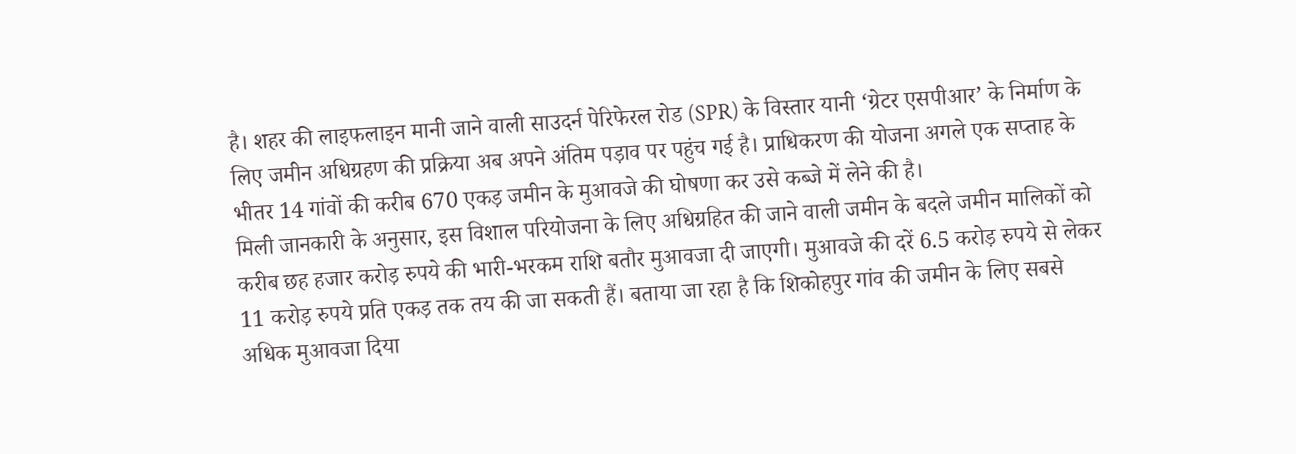है। शहर की लाइफलाइन मानी जाने वाली साउदर्न पेरिफेरल रोड (SPR) के विस्तार यानी ‘ग्रेटर एसपीआर’ के निर्माण के लिए जमीन अधिग्रहण की प्रक्रिया अब अपने अंतिम पड़ाव पर पहुंच गई है। प्राधिकरण की योजना अगले एक सप्ताह के भीतर 14 गांवों की करीब 670 एकड़ जमीन के मुआवजे की घोषणा कर उसे कब्जे में लेने की है।
मिली जानकारी के अनुसार, इस विशाल परियोजना के लिए अधिग्रहित की जाने वाली जमीन के बदले जमीन मालिकों को करीब छह हजार करोड़ रुपये की भारी-भरकम राशि बतौर मुआवजा दी जाएगी। मुआवजे की दरें 6.5 करोड़ रुपये से लेकर 11 करोड़ रुपये प्रति एकड़ तक तय की जा सकती हैं। बताया जा रहा है कि शिकोहपुर गांव की जमीन के लिए सबसे अधिक मुआवजा दिया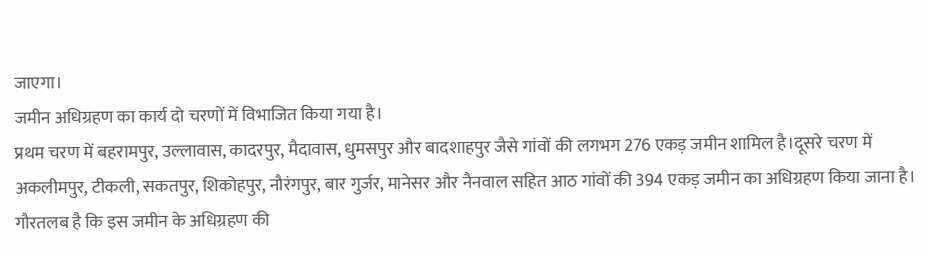जाएगा।
जमीन अधिग्रहण का कार्य दो चरणों में विभाजित किया गया है।
प्रथम चरण में बहरामपुर, उल्लावास, कादरपुर, मैदावास, धुमसपुर और बादशाहपुर जैसे गांवों की लगभग 276 एकड़ जमीन शामिल है।दूसरे चरण में अकलीमपुर, टीकली, सकतपुर, शिकोहपुर, नौरंगपुर, बार गुर्जर, मानेसर और नैनवाल सहित आठ गांवों की 394 एकड़ जमीन का अधिग्रहण किया जाना है।
गौरतलब है कि इस जमीन के अधिग्रहण की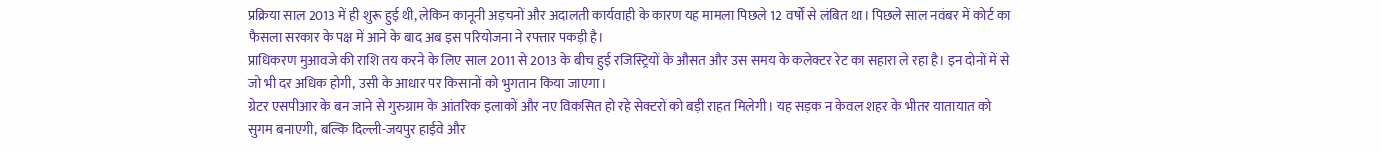प्रक्रिया साल 2013 में ही शुरू हुई थी, लेकिन कानूनी अड़चनों और अदालती कार्यवाही के कारण यह मामला पिछले 12 वर्षों से लंबित था। पिछले साल नवंबर में कोर्ट का फैसला सरकार के पक्ष में आने के बाद अब इस परियोजना ने रफ्तार पकड़ी है।
प्राधिकरण मुआवजे की राशि तय करने के लिए साल 2011 से 2013 के बीच हुई रजिस्ट्रियों के औसत और उस समय के कलेक्टर रेट का सहारा ले रहा है। इन दोनों में से जो भी दर अधिक होगी, उसी के आधार पर किसानों को भुगतान किया जाएगा।
ग्रेटर एसपीआर के बन जाने से गुरुग्राम के आंतरिक इलाकों और नए विकसित हो रहे सेक्टरों को बड़ी राहत मिलेगी। यह सड़क न केवल शहर के भीतर यातायात को सुगम बनाएगी, बल्कि दिल्ली-जयपुर हाईवे और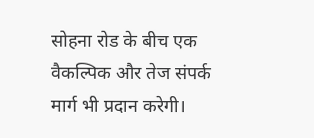सोहना रोड के बीच एक वैकल्पिक और तेज संपर्क मार्ग भी प्रदान करेगी।